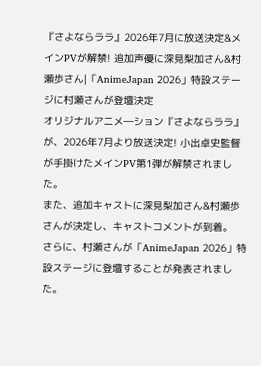『さよならララ』2026年7月に放送決定&メインPVが解禁! 追加声優に深見梨加さん&村瀬歩さん|「AnimeJapan 2026」特設ステージに村瀬さんが登壇決定
オリジナルアニメ―ション『さよならララ』が、2026年7月より放送決定! 小出卓史監督が手掛けたメインPV第1弾が解禁されました。
また、追加キャストに深見梨加さん&村瀬歩さんが決定し、キャストコメントが到着。
さらに、村瀬さんが「AnimeJapan 2026」特設ステージに登壇することが発表されました。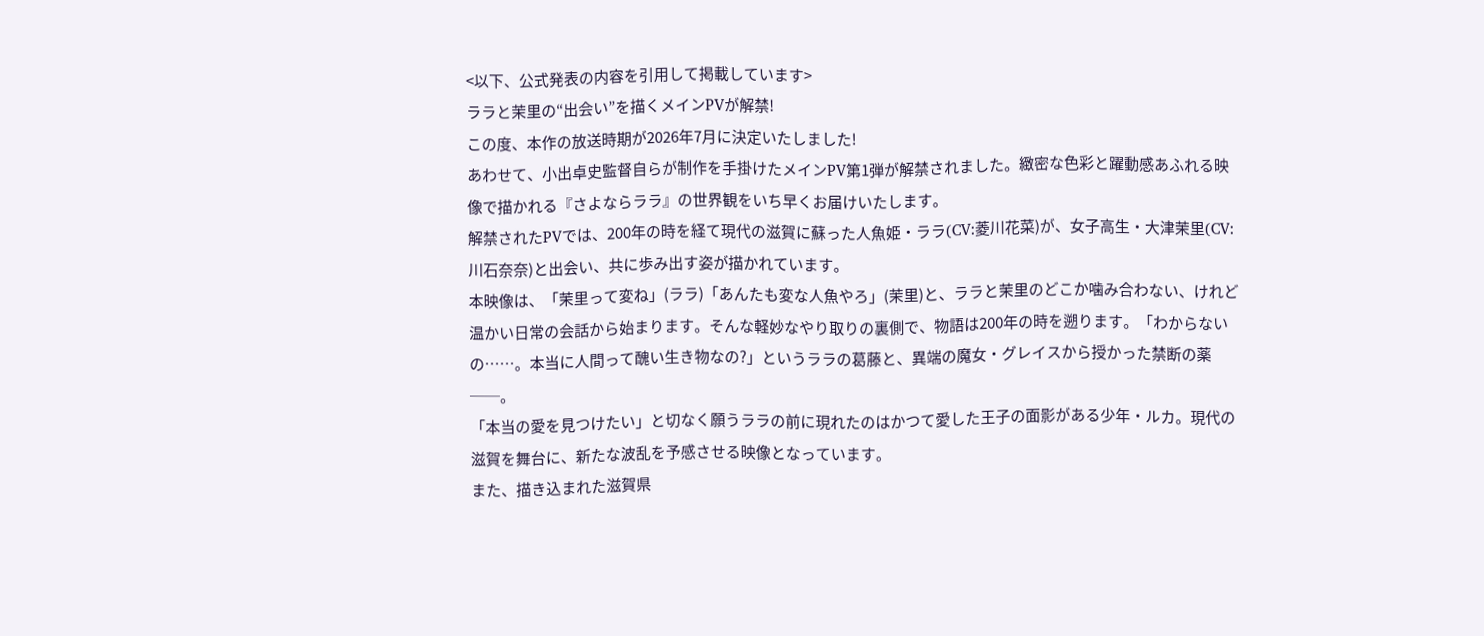<以下、公式発表の内容を引用して掲載しています>
ララと茉里の“出会い”を描くメインPVが解禁!
この度、本作の放送時期が2026年7月に決定いたしました!
あわせて、小出卓史監督自らが制作を手掛けたメインPV第1弾が解禁されました。緻密な色彩と躍動感あふれる映像で描かれる『さよならララ』の世界観をいち早くお届けいたします。
解禁されたPVでは、200年の時を経て現代の滋賀に蘇った人魚姫・ララ(CV:菱川花菜)が、女子高生・大津茉里(CV:川石奈奈)と出会い、共に歩み出す姿が描かれています。
本映像は、「茉里って変ね」(ララ)「あんたも変な人魚やろ」(茉里)と、ララと茉里のどこか噛み合わない、けれど温かい日常の会話から始まります。そんな軽妙なやり取りの裏側で、物語は200年の時を遡ります。「わからないの……。本当に人間って醜い生き物なの?」というララの葛藤と、異端の魔女・グレイスから授かった禁断の薬──。
「本当の愛を見つけたい」と切なく願うララの前に現れたのはかつて愛した王子の面影がある少年・ルカ。現代の滋賀を舞台に、新たな波乱を予感させる映像となっています。
また、描き込まれた滋賀県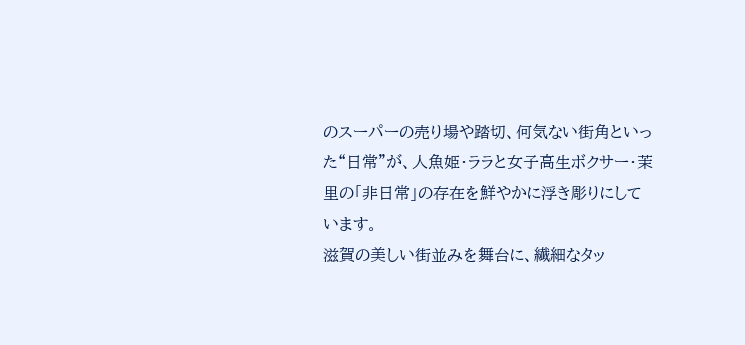のスーパーの売り場や踏切、何気ない街角といった“日常”が、人魚姫・ララと女子高生ボクサー・茉里の「非日常」の存在を鮮やかに浮き彫りにしています。
滋賀の美しい街並みを舞台に、繊細なタッ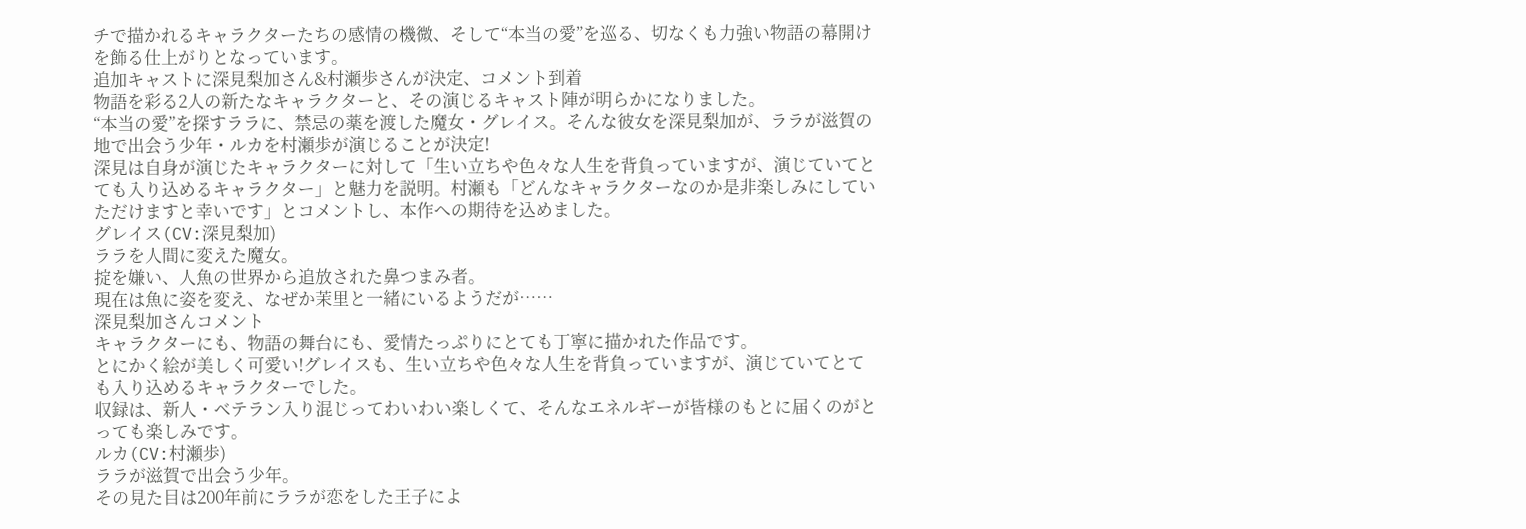チで描かれるキャラクターたちの感情の機微、そして“本当の愛”を巡る、切なくも力強い物語の幕開けを飾る仕上がりとなっています。
追加キャストに深見梨加さん&村瀬歩さんが決定、コメント到着
物語を彩る2人の新たなキャラクターと、その演じるキャスト陣が明らかになりました。
“本当の愛”を探すララに、禁忌の薬を渡した魔女・グレイス。そんな彼女を深見梨加が、ララが滋賀の地で出会う少年・ルカを村瀬歩が演じることが決定!
深見は自身が演じたキャラクターに対して「生い立ちや色々な人生を背負っていますが、演じていてとても入り込めるキャラクター」と魅力を説明。村瀬も「どんなキャラクターなのか是非楽しみにしていただけますと幸いです」とコメントし、本作への期待を込めました。
グレイス(CV:深見梨加)
ララを人間に変えた魔女。
掟を嫌い、人魚の世界から追放された鼻つまみ者。
現在は魚に姿を変え、なぜか茉里と一緒にいるようだが……
深見梨加さんコメント
キャラクターにも、物語の舞台にも、愛情たっぷりにとても丁寧に描かれた作品です。
とにかく絵が美しく可愛い!グレイスも、生い立ちや色々な人生を背負っていますが、演じていてとても入り込めるキャラクターでした。
収録は、新人・ベテラン入り混じってわいわい楽しくて、そんなエネルギーが皆様のもとに届くのがとっても楽しみです。
ルカ(CV:村瀬歩)
ララが滋賀で出会う少年。
その見た目は200年前にララが恋をした王子によ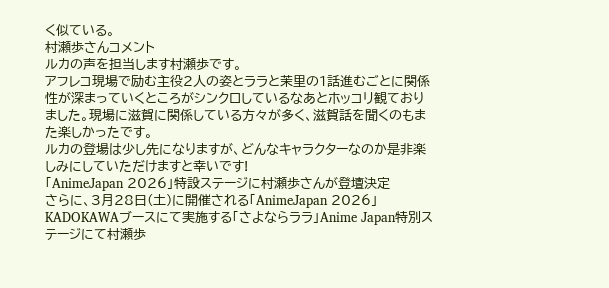く似ている。
村瀬歩さんコメント
ルカの声を担当します村瀬歩です。
アフレコ現場で励む主役2人の姿とララと茉里の1話進むごとに関係性が深まっていくところがシンクロしているなあとホッコリ観ておりました。現場に滋賀に関係している方々が多く、滋賀話を聞くのもまた楽しかったです。
ルカの登場は少し先になりますが、どんなキャラクターなのか是非楽しみにしていただけますと幸いです!
「AnimeJapan 2026」特設ステージに村瀬歩さんが登壇決定
さらに、3月28日(土)に開催される「AnimeJapan 2026」KADOKAWAブースにて実施する「さよならララ」Anime Japan特別ステージにて村瀬歩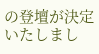の登壇が決定いたしまし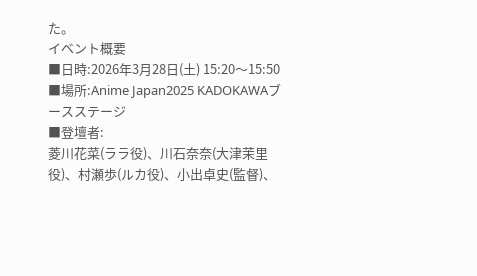た。
イベント概要
■日時:2026年3月28日(土) 15:20〜15:50
■場所:Anime Japan2025 KADOKAWAブースステージ
■登壇者:
菱川花菜(ララ役)、川石奈奈(大津茉里役)、村瀬歩(ルカ役)、小出卓史(監督)、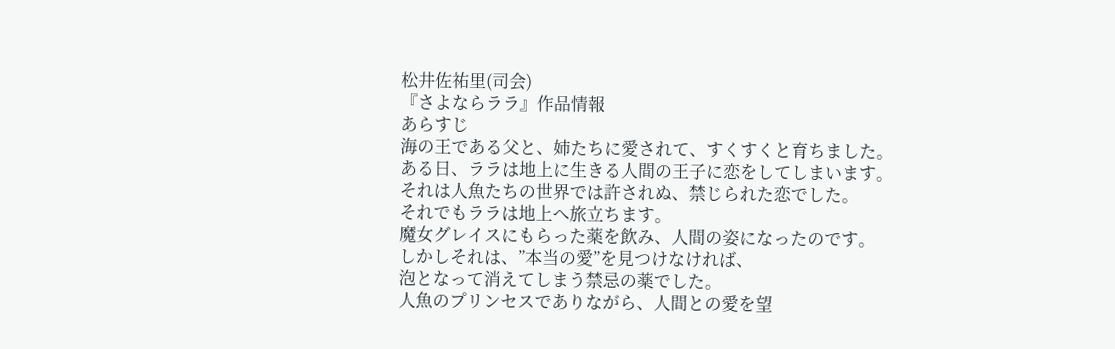松井佐祐里(司会)
『さよならララ』作品情報
あらすじ
海の王である父と、姉たちに愛されて、すくすくと育ちました。
ある日、ララは地上に生きる人間の王子に恋をしてしまいます。
それは人魚たちの世界では許されぬ、禁じられた恋でした。
それでもララは地上へ旅立ちます。
魔女グレイスにもらった薬を飲み、人間の姿になったのです。
しかしそれは、”本当の愛”を見つけなければ、
泡となって消えてしまう禁忌の薬でした。
人魚のプリンセスでありながら、人間との愛を望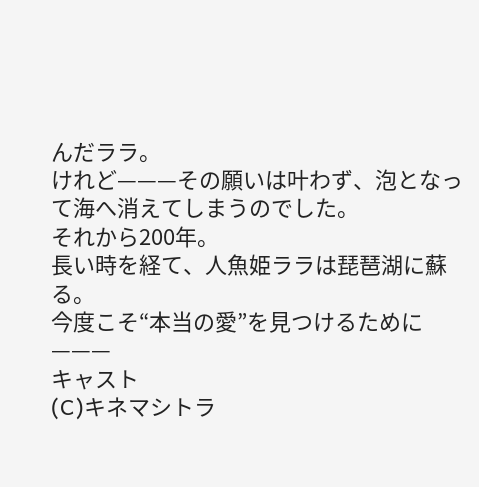んだララ。
けれど———その願いは叶わず、泡となって海へ消えてしまうのでした。
それから200年。
長い時を経て、人魚姫ララは琵琶湖に蘇る。
今度こそ“本当の愛”を見つけるために———
キャスト
(C)キネマシトラ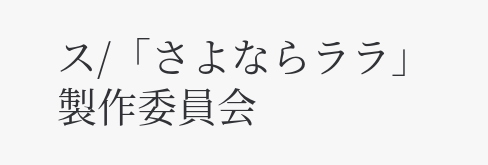ス/「さよならララ」製作委員会